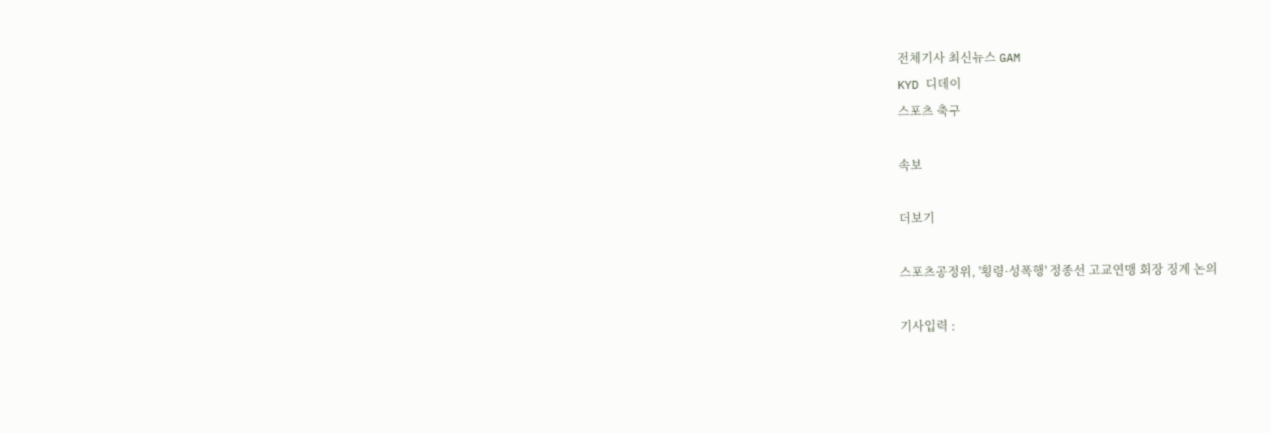전체기사 최신뉴스 GAM
KYD 디데이
스포츠 축구

속보

더보기

스포츠공정위, '횡령·성폭행' 정종선 고교연맹 회장 징계 논의

기사입력 :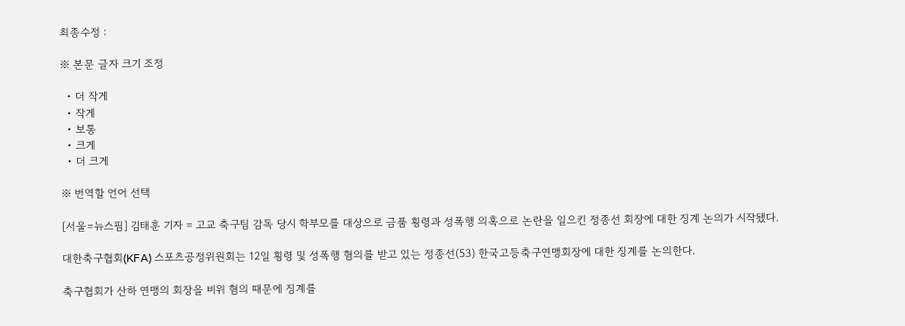최종수정 :

※ 본문 글자 크기 조정

  • 더 작게
  • 작게
  • 보통
  • 크게
  • 더 크게

※ 번역할 언어 선택

[서울=뉴스핌] 김태훈 기자 = 고교 축구팀 감독 당시 학부모를 대상으로 금품 횡령과 성폭행 의혹으로 논란을 일으킨 정종선 회장에 대한 징계 논의가 시작됐다.

대한축구협회(KFA) 스포츠공정위원회는 12일 횡령 및 성폭행 혐의를 받고 있는 정종선(53) 한국고등축구연맹회장에 대한 징계를 논의한다.

축구협회가 산하 연맹의 회장을 비위 혐의 때문에 징계를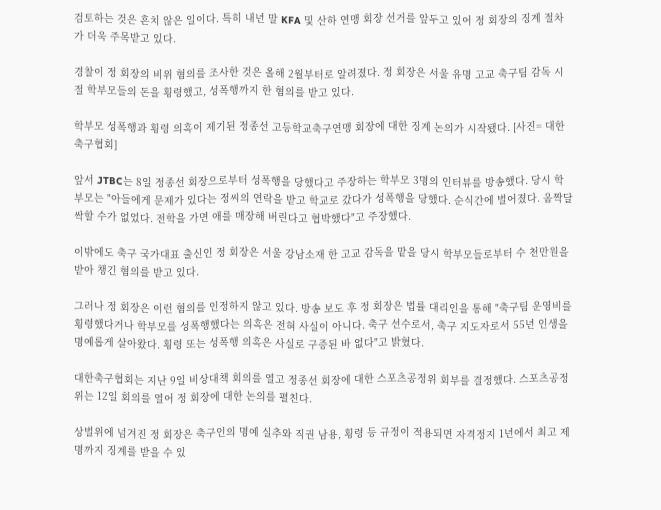검토하는 것은 흔치 않은 일이다. 특히 내년 말 KFA 및 산하 연맹 회장 선거를 앞두고 있어 정 회장의 징계 절차가 더욱 주목받고 있다.

경찰이 정 회장의 비위 혐의를 조사한 것은 올해 2월부터로 알려졌다. 정 회장은 서울 유명 고교 축구팀 감독 시절 학부모들의 돈을 횡령했고, 성폭행까지 한 혐의를 받고 있다.

학부모 성폭행과 횡령 의혹이 제기된 정종선 고등학교축구연맹 회장에 대한 징계 논의가 시작됐다. [사진= 대한축구협회]

앞서 JTBC는 8일 정종선 회장으로부터 성폭행을 당했다고 주장하는 학부모 3명의 인터뷰를 방송했다. 당시 학부모는 "아들에게 문제가 있다는 정씨의 연락을 받고 학교로 갔다가 성폭행을 당했다. 순식간에 벌어졌다. 옴짝달싹할 수가 없었다. 전학을 가면 애를 매장해 버린다고 협박했다"고 주장했다.

이밖에도 축구 국가대표 출신인 정 회장은 서울 강남소재 한 고교 감독을 맡을 당시 학부모들로부터 수 천만원을 받아 챙긴 혐의를 받고 있다.

그러나 정 회장은 이런 혐의를 인정하지 않고 있다. 방송 보도 후 정 회장은 법률 대리인을 통해 "축구팀 운영비를 횡령했다거나 학부모를 성폭행했다는 의혹은 전혀 사실이 아니다. 축구 선수로서, 축구 지도자로서 55년 인생을 명예롭게 살아왔다. 횡령 또는 성폭행 의혹은 사실로 구증된 바 없다"고 밝혔다.

대한축구협회는 지난 9일 비상대책 회의를 열고 정종선 회장에 대한 스포츠공정위 회부를 결정했다. 스포츠공정위는 12일 회의를 열어 정 회장에 대한 논의를 펼친다.

상벌위에 넘겨진 정 회장은 축구인의 명예 실추와 직권 남용, 횡령 등 규정이 적용되면 자격정지 1년에서 최고 제명까지 징계를 받을 수 있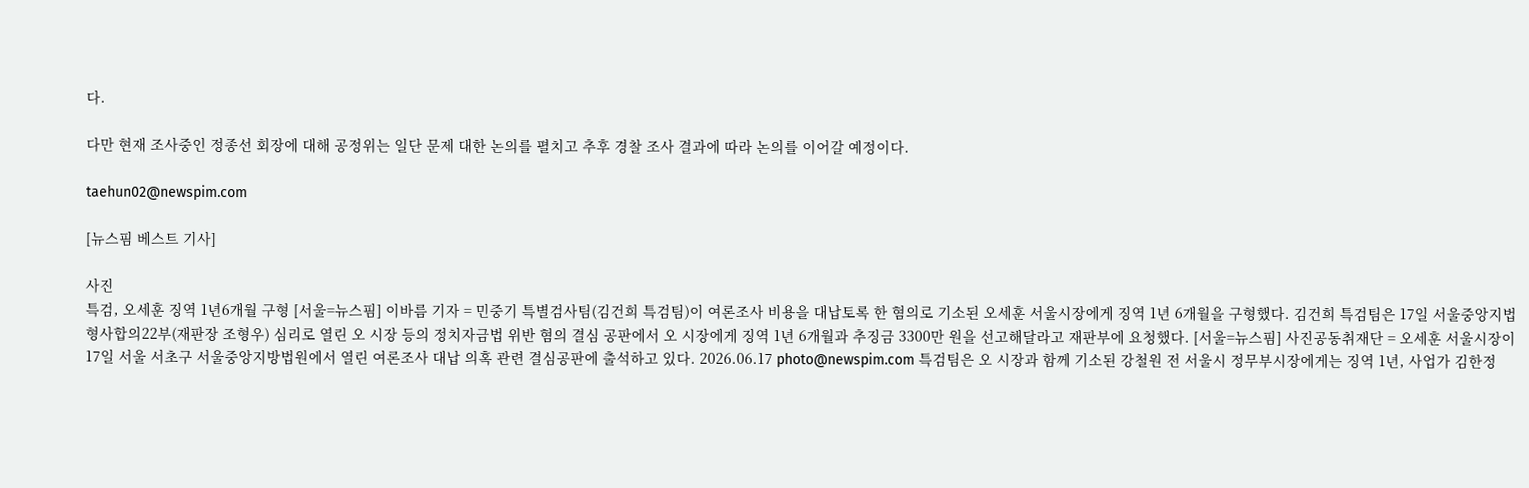다.

다만 현재 조사중인 정종선 회장에 대해 공정위는 일단 문제 대한 논의를 펼치고 추후 경찰 조사 결과에 따라 논의를 이어갈 예정이다.

taehun02@newspim.com

[뉴스핌 베스트 기사]

사진
특검, 오세훈 징역 1년6개월 구형 [서울=뉴스핌] 이바름 기자 = 민중기 특별검사팀(김건희 특검팀)이 여론조사 비용을 대납토록 한 혐의로 기소된 오세훈 서울시장에게 징역 1년 6개월을 구형했다. 김건희 특검팀은 17일 서울중앙지법 형사합의22부(재판장 조형우) 심리로 열린 오 시장 등의 정치자금법 위반 혐의 결심 공판에서 오 시장에게 징역 1년 6개월과 추징금 3300만 원을 선고해달라고 재판부에 요청했다. [서울=뉴스핌] 사진공동취재단 = 오세훈 서울시장이 17일 서울 서초구 서울중앙지방법원에서 열린 여론조사 대납 의혹 관련 결심공판에 출석하고 있다. 2026.06.17 photo@newspim.com 특검팀은 오 시장과 함께 기소된 강철원 전 서울시 정무부시장에게는 징역 1년, 사업가 김한정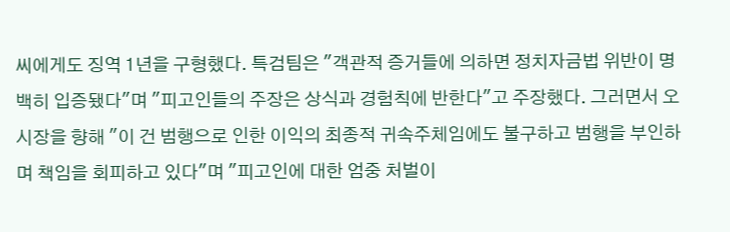씨에게도 징역 1년을 구형했다. 특검팀은 "객관적 증거들에 의하면 정치자금법 위반이 명백히 입증됐다"며 "피고인들의 주장은 상식과 경험칙에 반한다"고 주장했다. 그러면서 오 시장을 향해 "이 건 범행으로 인한 이익의 최종적 귀속주체임에도 불구하고 범행을 부인하며 책임을 회피하고 있다"며 "피고인에 대한 엄중 처벌이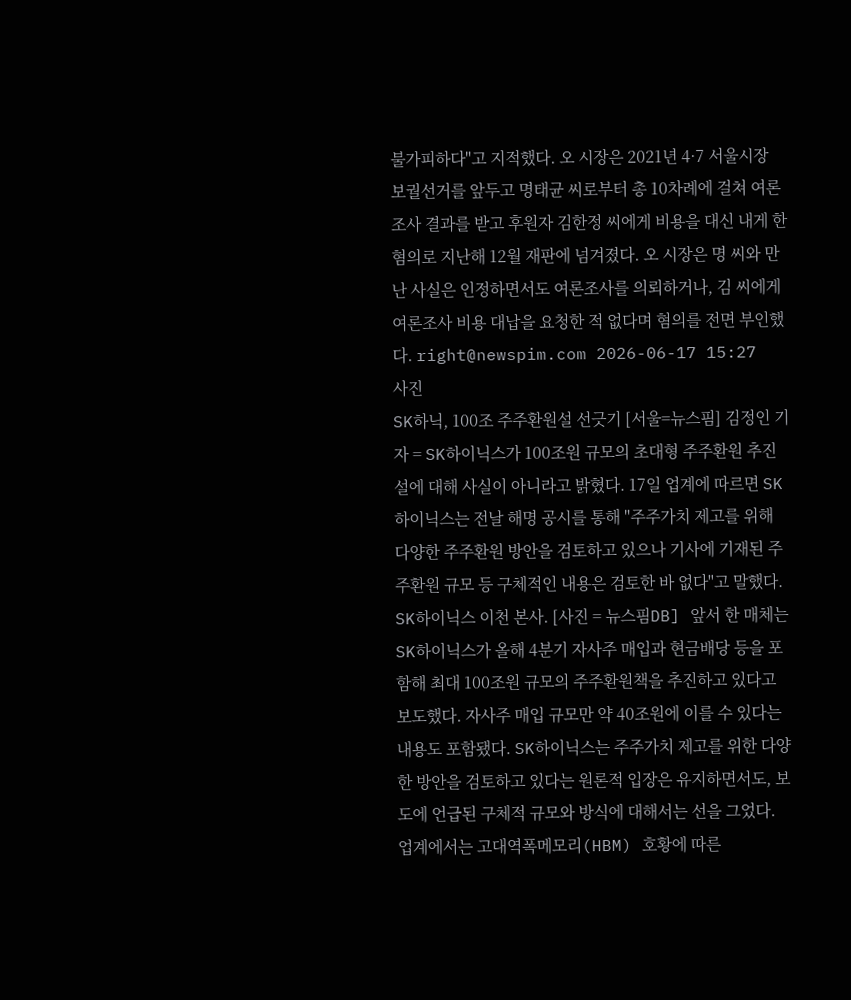불가피하다"고 지적했다. 오 시장은 2021년 4·7 서울시장 보궐선거를 앞두고 명태균 씨로부터 총 10차례에 걸쳐 여론조사 결과를 받고 후원자 김한정 씨에게 비용을 대신 내게 한 혐의로 지난해 12월 재판에 넘겨졌다. 오 시장은 명 씨와 만난 사실은 인정하면서도 여론조사를 의뢰하거나, 김 씨에게 여론조사 비용 대납을 요청한 적 없다며 혐의를 전면 부인했다. right@newspim.com 2026-06-17 15:27
사진
SK하닉, 100조 주주환원설 선긋기 [서울=뉴스핌] 김정인 기자 = SK하이닉스가 100조원 규모의 초대형 주주환원 추진설에 대해 사실이 아니라고 밝혔다. 17일 업계에 따르면 SK하이닉스는 전날 해명 공시를 통해 "주주가치 제고를 위해 다양한 주주환원 방안을 검토하고 있으나 기사에 기재된 주주환원 규모 등 구체적인 내용은 검토한 바 없다"고 말했다. SK하이닉스 이천 본사. [사진 = 뉴스핌DB] 앞서 한 매체는 SK하이닉스가 올해 4분기 자사주 매입과 현금배당 등을 포함해 최대 100조원 규모의 주주환원책을 추진하고 있다고 보도했다. 자사주 매입 규모만 약 40조원에 이를 수 있다는 내용도 포함됐다. SK하이닉스는 주주가치 제고를 위한 다양한 방안을 검토하고 있다는 원론적 입장은 유지하면서도, 보도에 언급된 구체적 규모와 방식에 대해서는 선을 그었다. 업계에서는 고대역폭메모리(HBM) 호황에 따른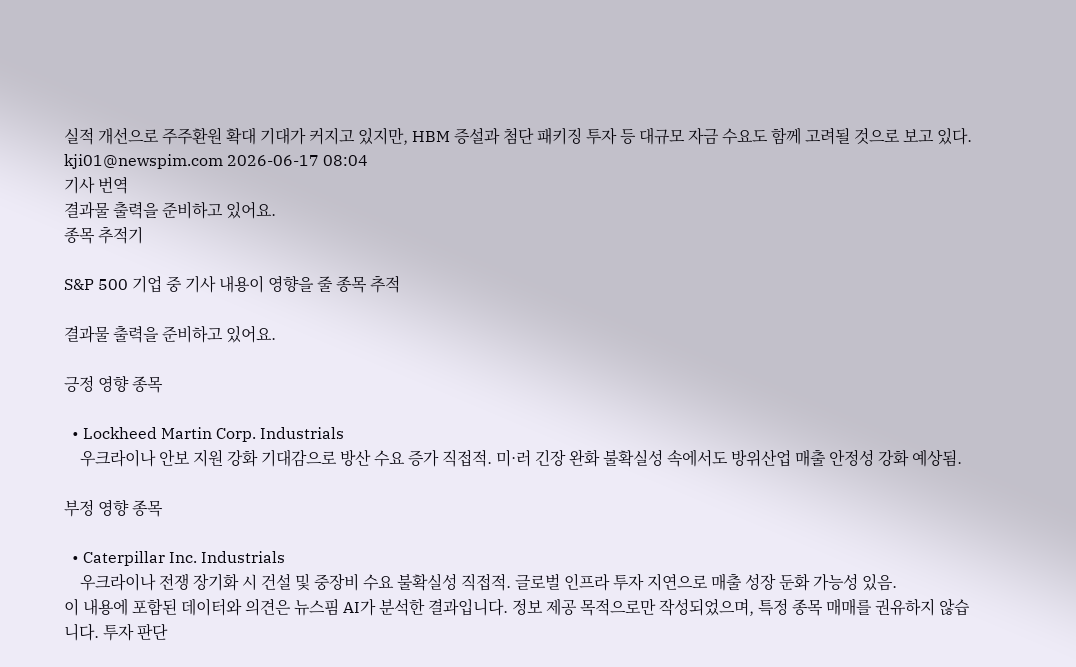실적 개선으로 주주환원 확대 기대가 커지고 있지만, HBM 증설과 첨단 패키징 투자 등 대규모 자금 수요도 함께 고려될 것으로 보고 있다. kji01@newspim.com 2026-06-17 08:04
기사 번역
결과물 출력을 준비하고 있어요.
종목 추적기

S&P 500 기업 중 기사 내용이 영향을 줄 종목 추적

결과물 출력을 준비하고 있어요.

긍정 영향 종목

  • Lockheed Martin Corp. Industrials
    우크라이나 안보 지원 강화 기대감으로 방산 수요 증가 직접적. 미·러 긴장 완화 불확실성 속에서도 방위산업 매출 안정성 강화 예상됨.

부정 영향 종목

  • Caterpillar Inc. Industrials
    우크라이나 전쟁 장기화 시 건설 및 중장비 수요 불확실성 직접적. 글로벌 인프라 투자 지연으로 매출 성장 둔화 가능성 있음.
이 내용에 포함된 데이터와 의견은 뉴스핌 AI가 분석한 결과입니다. 정보 제공 목적으로만 작성되었으며, 특정 종목 매매를 권유하지 않습니다. 투자 판단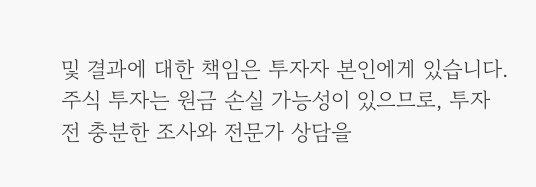및 결과에 대한 책임은 투자자 본인에게 있습니다. 주식 투자는 원금 손실 가능성이 있으므로, 투자 전 충분한 조사와 전문가 상담을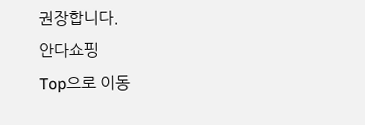권장합니다.
안다쇼핑
Top으로 이동